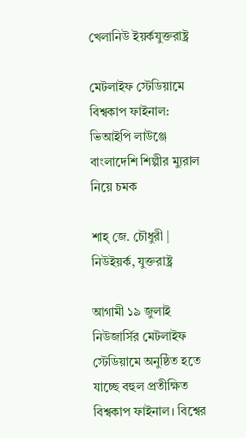খেলানিউ ইয়র্কযুক্তরাষ্ট্র

মেটলাইফ স্টেডিয়ামে বিশ্বকাপ ফাইনাল: ভিআইপি লাউঞ্জে বাংলাদেশি শিল্পীর ম্যুরাল নিয়ে চমক

শাহ্ জে. চৌধুরী | নিউইয়র্ক, যুক্তরাষ্ট্র

আগামী ১৯ জুলাই নিউজার্সির মেটলাইফ স্টেডিয়ামে অনুষ্ঠিত হতে যাচ্ছে বহুল প্রতীক্ষিত বিশ্বকাপ ফাইনাল। বিশ্বের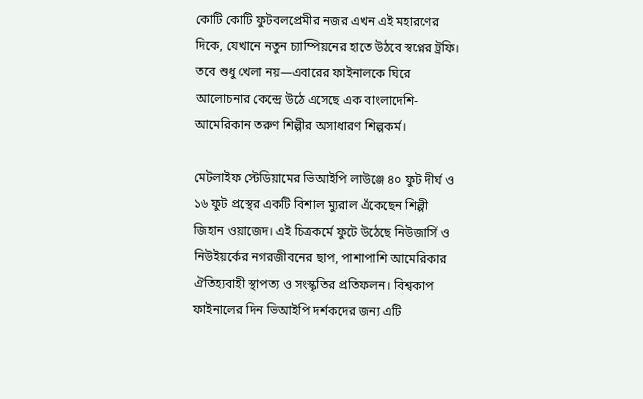কোটি কোটি ফুটবলপ্রেমীর নজর এখন এই মহারণের দিকে, যেখানে নতুন চ্যাম্পিয়নের হাতে উঠবে স্বপ্নের ট্রফি। তবে শুধু খেলা নয়—এবারের ফাইনালকে ঘিরে আলোচনার কেন্দ্রে উঠে এসেছে এক বাংলাদেশি-আমেরিকান তরুণ শিল্পীর অসাধারণ শিল্পকর্ম।

মেটলাইফ স্টেডিয়ামের ভিআইপি লাউঞ্জে ৪০ ফুট দীর্ঘ ও ১৬ ফুট প্রস্থের একটি বিশাল ম্যুরাল এঁকেছেন শিল্পী জিহান ওয়াজেদ। এই চিত্রকর্মে ফুটে উঠেছে নিউজার্সি ও নিউইয়র্কের নগরজীবনের ছাপ, পাশাপাশি আমেরিকার ঐতিহ্যবাহী স্থাপত্য ও সংস্কৃতির প্রতিফলন। বিশ্বকাপ ফাইনালের দিন ভিআইপি দর্শকদের জন্য এটি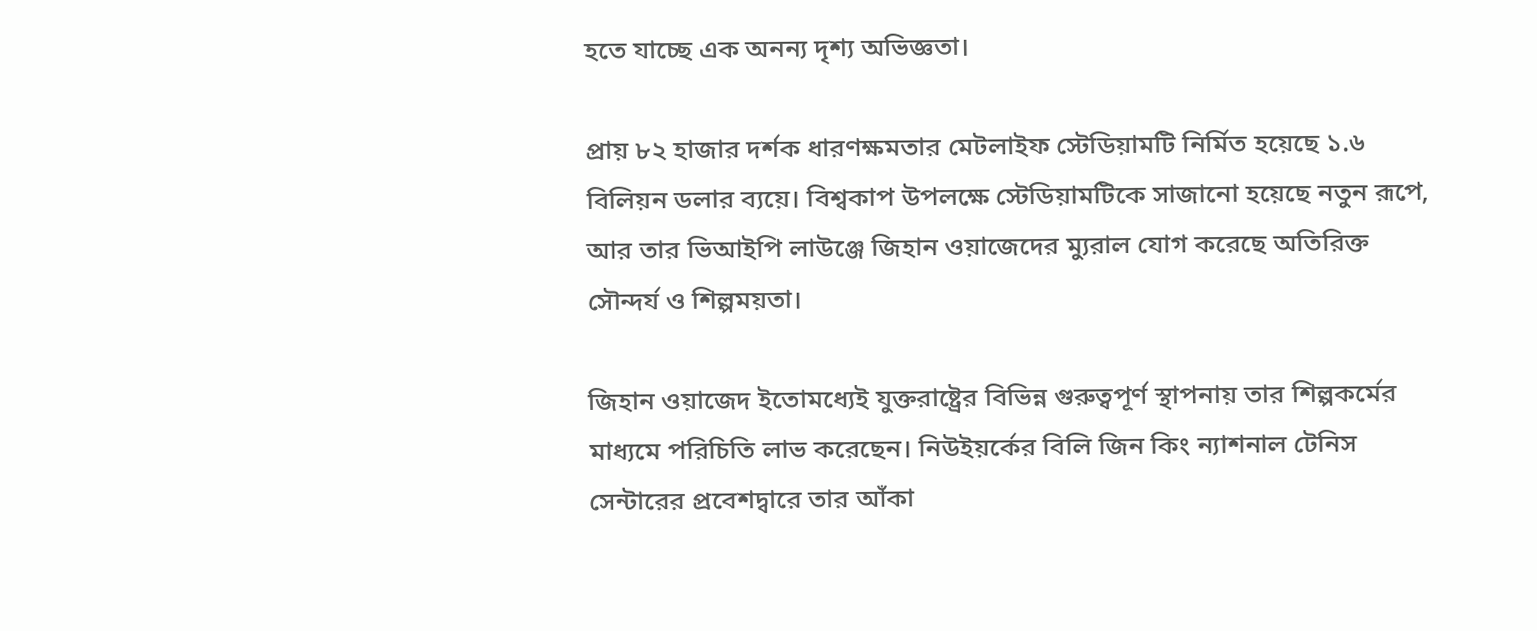হতে যাচ্ছে এক অনন্য দৃশ্য অভিজ্ঞতা।

প্রায় ৮২ হাজার দর্শক ধারণক্ষমতার মেটলাইফ স্টেডিয়ামটি নির্মিত হয়েছে ১.৬ বিলিয়ন ডলার ব্যয়ে। বিশ্বকাপ উপলক্ষে স্টেডিয়ামটিকে সাজানো হয়েছে নতুন রূপে, আর তার ভিআইপি লাউঞ্জে জিহান ওয়াজেদের ম্যুরাল যোগ করেছে অতিরিক্ত সৌন্দর্য ও শিল্পময়তা।

জিহান ওয়াজেদ ইতোমধ্যেই যুক্তরাষ্ট্রের বিভিন্ন গুরুত্বপূর্ণ স্থাপনায় তার শিল্পকর্মের মাধ্যমে পরিচিতি লাভ করেছেন। নিউইয়র্কের বিলি জিন কিং ন্যাশনাল টেনিস সেন্টারের প্রবেশদ্বারে তার আঁকা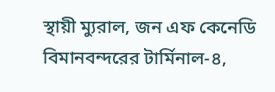স্থায়ী ম্যুরাল, জন এফ কেনেডি বিমানবন্দরের টার্মিনাল-৪,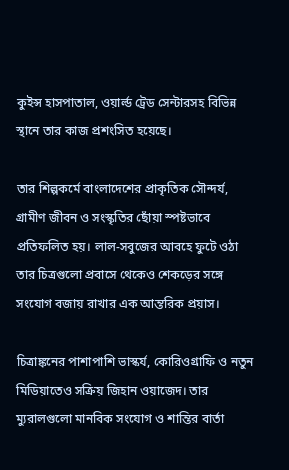কুইন্স হাসপাতাল, ওয়ার্ল্ড ট্রেড সেন্টারসহ বিভিন্ন স্থানে তার কাজ প্রশংসিত হয়েছে।

তার শিল্পকর্মে বাংলাদেশের প্রাকৃতিক সৌন্দর্য, গ্রামীণ জীবন ও সংস্কৃতির ছোঁয়া স্পষ্টভাবে প্রতিফলিত হয়। লাল-সবুজের আবহে ফুটে ওঠা তার চিত্রগুলো প্রবাসে থেকেও শেকড়ের সঙ্গে সংযোগ বজায় রাখার এক আন্তরিক প্রয়াস।

চিত্রাঙ্কনের পাশাপাশি ভাস্কর্য, কোরিওগ্রাফি ও নতুন মিডিয়াতেও সক্রিয় জিহান ওয়াজেদ। তার ম্যুরালগুলো মানবিক সংযোগ ও শান্তির বার্তা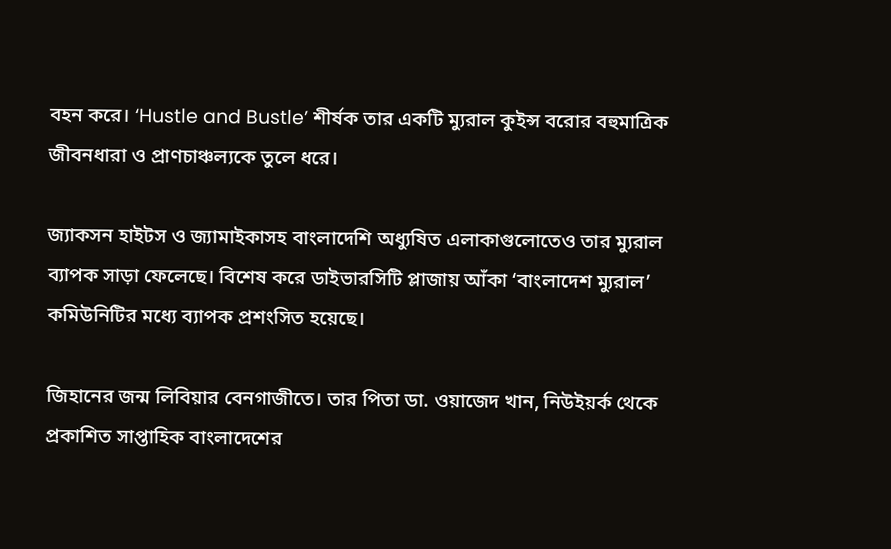বহন করে। ‘Hustle and Bustle’ শীর্ষক তার একটি ম্যুরাল কুইন্স বরোর বহুমাত্রিক জীবনধারা ও প্রাণচাঞ্চল্যকে তুলে ধরে।

জ্যাকসন হাইটস ও জ্যামাইকাসহ বাংলাদেশি অধ্যুষিত এলাকাগুলোতেও তার ম্যুরাল ব্যাপক সাড়া ফেলেছে। বিশেষ করে ডাইভারসিটি প্লাজায় আঁকা ‘বাংলাদেশ ম্যুরাল’ কমিউনিটির মধ্যে ব্যাপক প্রশংসিত হয়েছে।

জিহানের জন্ম লিবিয়ার বেনগাজীতে। তার পিতা ডা. ওয়াজেদ খান, নিউইয়র্ক থেকে প্রকাশিত সাপ্তাহিক বাংলাদেশের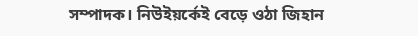সম্পাদক। নিউইয়র্কেই বেড়ে ওঠা জিহান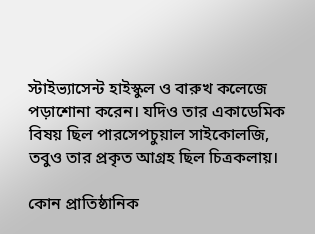স্টাইভ্যাসেন্ট হাইস্কুল ও বারুখ কলেজে পড়াশোনা করেন। যদিও তার একাডেমিক বিষয় ছিল পারসেপচুয়াল সাইকোলজি, তবুও তার প্রকৃত আগ্রহ ছিল চিত্রকলায়।

কোন প্রাতিষ্ঠানিক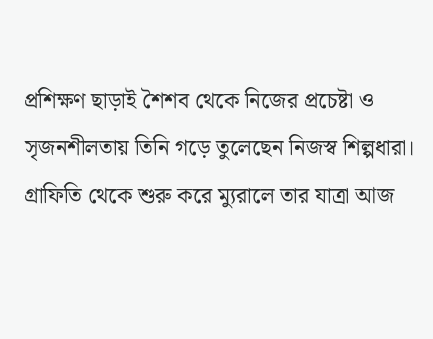প্রশিক্ষণ ছাড়াই শৈশব থেকে নিজের প্রচেষ্টা ও সৃজনশীলতায় তিনি গড়ে তুলেছেন নিজস্ব শিল্পধারা। গ্রাফিতি থেকে শুরু করে ম্যুরালে তার যাত্রা আজ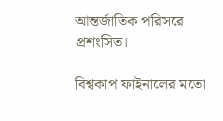আন্তর্জাতিক পরিসরে প্রশংসিত।

বিশ্বকাপ ফাইনালের মতো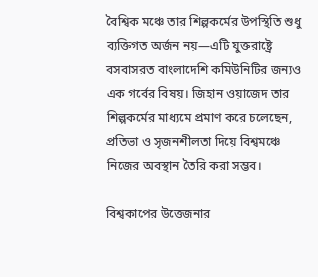বৈশ্বিক মঞ্চে তার শিল্পকর্মের উপস্থিতি শুধু ব্যক্তিগত অর্জন নয়—এটি যুক্তরাষ্ট্রে বসবাসরত বাংলাদেশি কমিউনিটির জন্যও এক গর্বের বিষয়। জিহান ওয়াজেদ তার শিল্পকর্মের মাধ্যমে প্রমাণ করে চলেছেন, প্রতিভা ও সৃজনশীলতা দিয়ে বিশ্বমঞ্চে নিজের অবস্থান তৈরি করা সম্ভব।

বিশ্বকাপের উত্তেজনার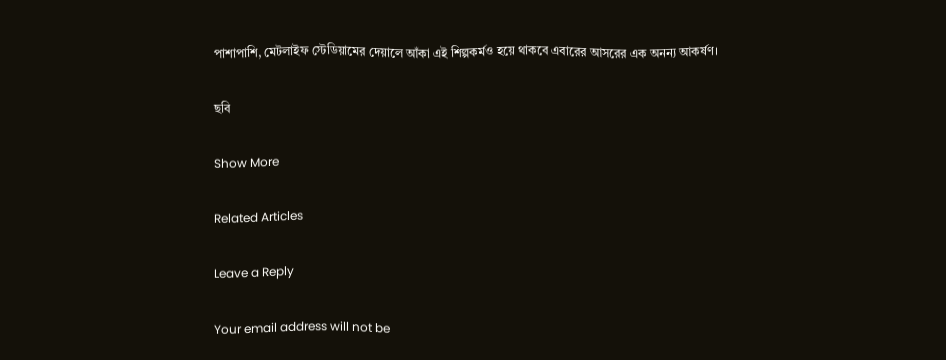পাশাপাশি, মেটলাইফ স্টেডিয়ামের দেয়ালে আঁকা এই শিল্পকর্মও হয়ে থাকবে এবারের আসরের এক অনন্য আকর্ষণ।

ছবি

Show More

Related Articles

Leave a Reply

Your email address will not be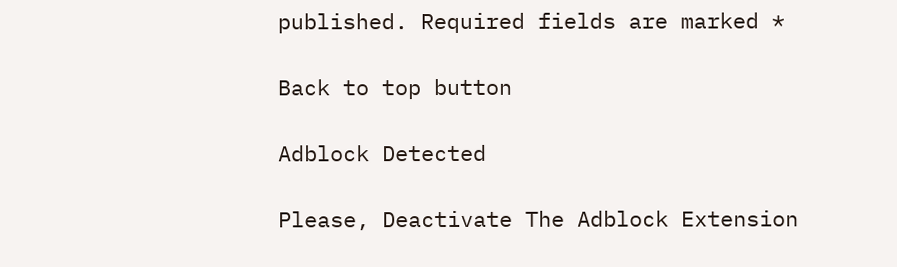published. Required fields are marked *

Back to top button

Adblock Detected

Please, Deactivate The Adblock Extension